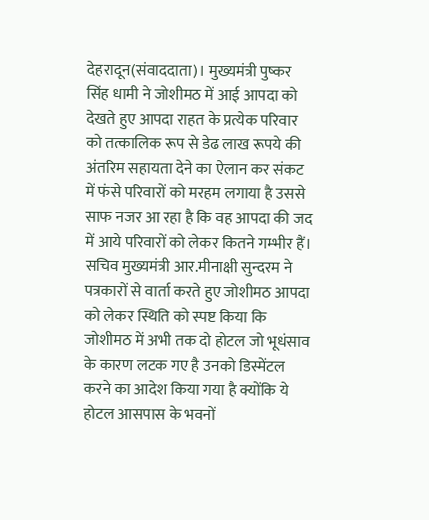देहरादून(संवाददाता)। मुख्यमंत्री पुष्कर सिंह धामी ने जोशीमठ में आई आपदा को देखते हुए आपदा राहत के प्रत्येक परिवार को तत्कालिक रूप से डेढ लाख रूपये की अंतरिम सहायता देने का ऐलान कर संकट में फंसे परिवारों को मरहम लगाया है उससे साफ नजर आ रहा है कि वह आपदा की जद में आये परिवारों को लेकर कितने गम्भीर हैं।
सचिव मुख्यमंत्री आर.मीनाक्षी सुन्दरम ने पत्रकारों से वार्ता करते हुए जोशीमठ आपदा को लेकर स्थिति को स्पष्ट किया कि जोशीमठ में अभी तक दो होटल जो भूधंसाव के कारण लटक गए है उनको डिस्मेंटल करने का आदेश किया गया है क्योंकि ये होटल आसपास के भवनों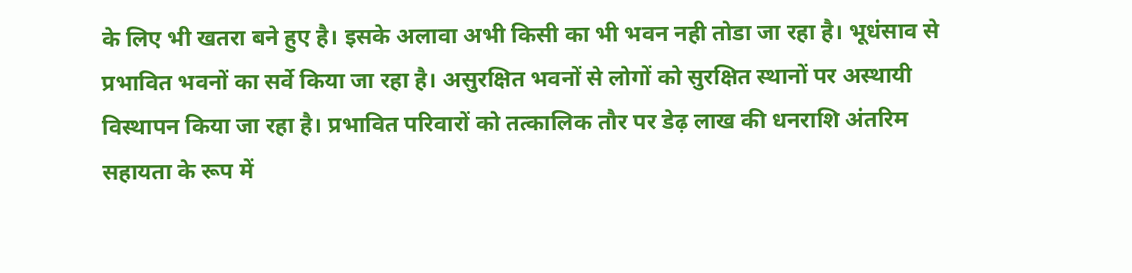के लिए भी खतरा बने हुए है। इसके अलावा अभी किसी का भी भवन नही तोडा जा रहा है। भूधंसाव से प्रभावित भवनों का सर्वे किया जा रहा है। असुरक्षित भवनों से लोगों को सुरक्षित स्थानों पर अस्थायी विस्थापन किया जा रहा है। प्रभावित परिवारों को तत्कालिक तौर पर डेढ़ लाख की धनराशि अंतरिम सहायता के रूप में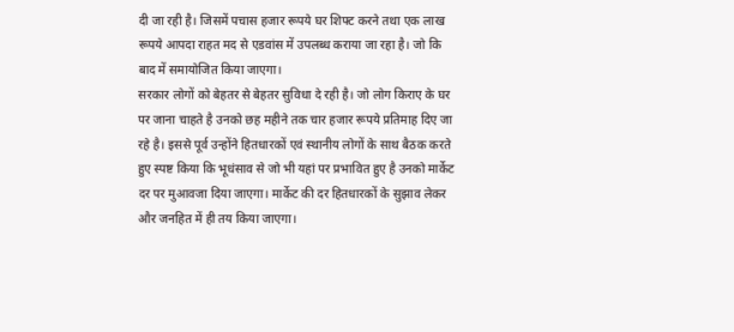दी जा रही है। जिसमें पचास हजार रूपये घर शिफ्ट करने तथा एक लाख रूपये आपदा राहत मद से एडवांस में उपलब्ध कराया जा रहा है। जो कि बाद में समायोजित किया जाएगा।
सरकार लोगों को बेहतर से बेहतर सुविधा दे रही है। जो लोग किराए के घर पर जाना चाहते है उनको छह महीने तक चार हजार रूपये प्रतिमाह दिए जा रहे है। इससे पूर्व उन्होंने हितधारकों एवं स्थानीय लोगों के साथ बैठक करते हुए स्पष्ट किया कि भूधंसाव से जो भी यहां पर प्रभावित हुए है उनको मार्केट दर पर मुआवजा दिया जाएगा। मार्केट की दर हितधारकों के सुझाव लेकर और जनहित में ही तय किया जाएगा।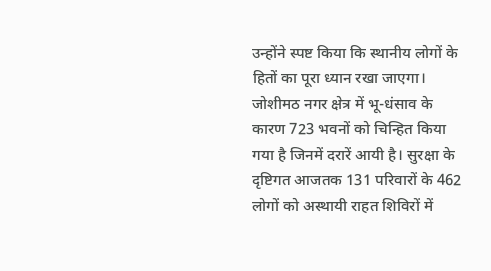उन्होंने स्पष्ट किया कि स्थानीय लोगों के हितों का पूरा ध्यान रखा जाएगा। जोशीमठ नगर क्षेत्र में भू-धंसाव के कारण 723 भवनों को चिन्हित किया गया है जिनमें दरारें आयी है। सुरक्षा के दृष्टिगत आजतक 131 परिवारों के 462 लोगों को अस्थायी राहत शिविरों में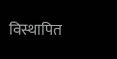विस्थापित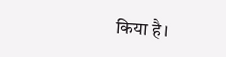किया है।